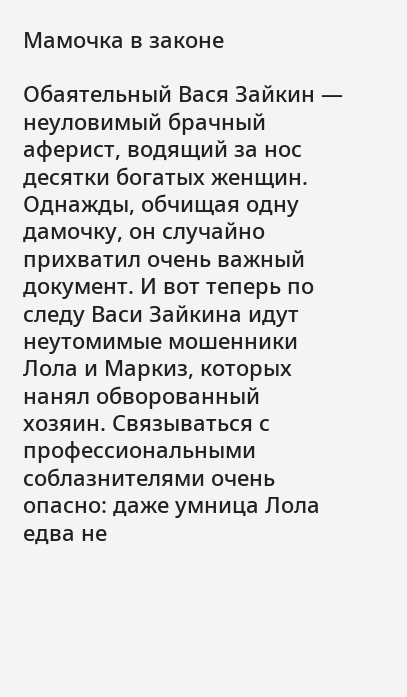Мамочка в законе

Обаятельный Вася Зайкин — неуловимый брачный аферист, водящий за нос десятки богатых женщин. Однажды, обчищая одну дамочку, он случайно прихватил очень важный документ. И вот теперь по следу Васи Зайкина идут неутомимые мошенники Лола и Маркиз, которых нанял обворованный хозяин. Связываться с профессиональными соблазнителями очень опасно: даже умница Лола едва не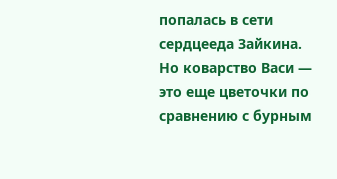попалась в сети сердцееда Зайкина. Но коварство Васи — это еще цветочки по сравнению с бурным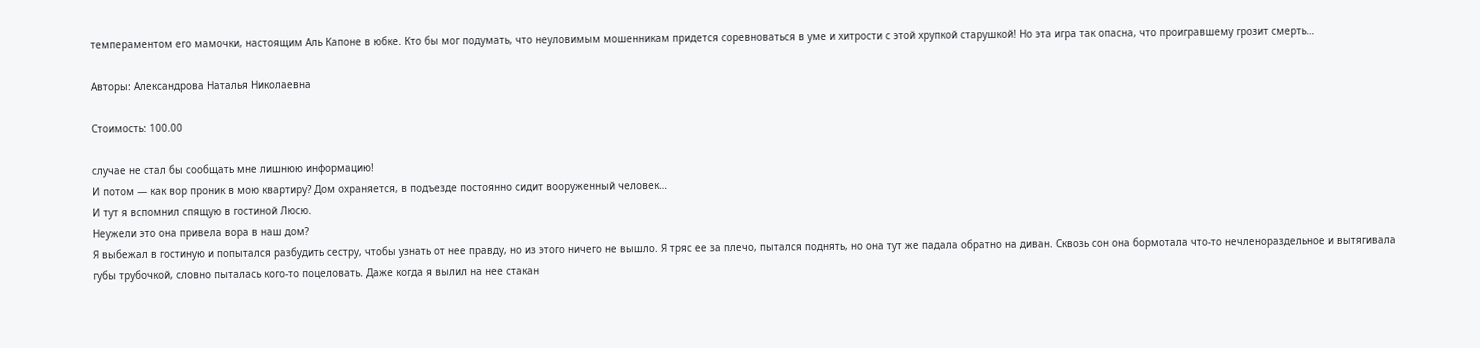темпераментом его мамочки, настоящим Аль Капоне в юбке. Кто бы мог подумать, что неуловимым мошенникам придется соревноваться в уме и хитрости с этой хрупкой старушкой! Но эта игра так опасна, что проигравшему грозит смерть…

Авторы: Александрова Наталья Николаевна

Стоимость: 100.00

случае не стал бы сообщать мне лишнюю информацию!
И потом — как вор проник в мою квартиру? Дом охраняется, в подъезде постоянно сидит вооруженный человек…
И тут я вспомнил спящую в гостиной Люсю.
Неужели это она привела вора в наш дом?
Я выбежал в гостиную и попытался разбудить сестру, чтобы узнать от нее правду, но из этого ничего не вышло. Я тряс ее за плечо, пытался поднять, но она тут же падала обратно на диван. Сквозь сон она бормотала что-то нечленораздельное и вытягивала губы трубочкой, словно пыталась кого-то поцеловать. Даже когда я вылил на нее стакан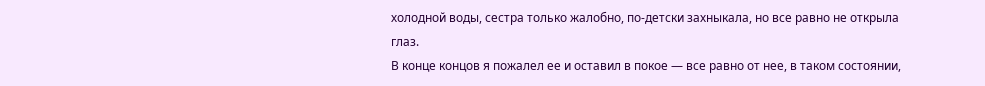холодной воды, сестра только жалобно, по-детски захныкала, но все равно не открыла глаз.
В конце концов я пожалел ее и оставил в покое — все равно от нее, в таком состоянии,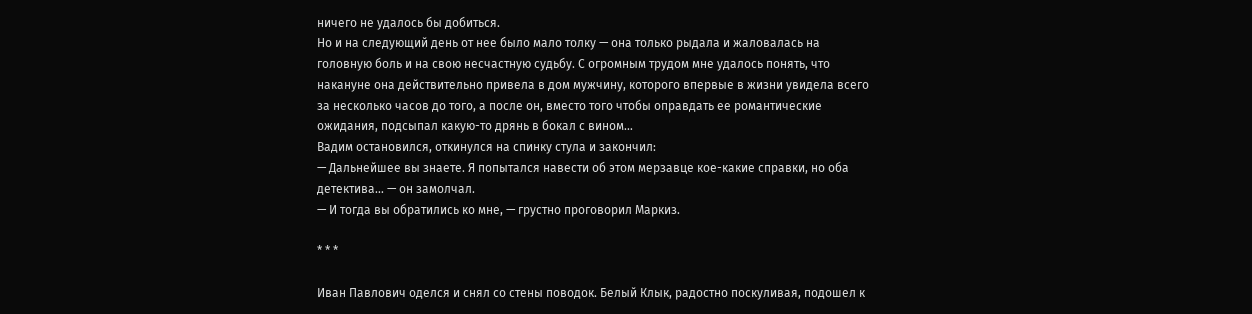ничего не удалось бы добиться.
Но и на следующий день от нее было мало толку — она только рыдала и жаловалась на головную боль и на свою несчастную судьбу. С огромным трудом мне удалось понять, что накануне она действительно привела в дом мужчину, которого впервые в жизни увидела всего за несколько часов до того, а после он, вместо того чтобы оправдать ее романтические ожидания, подсыпал какую-то дрянь в бокал с вином…
Вадим остановился, откинулся на спинку стула и закончил:
— Дальнейшее вы знаете. Я попытался навести об этом мерзавце кое-какие справки, но оба детектива… — он замолчал.
— И тогда вы обратились ко мне, — грустно проговорил Маркиз.

* * *

Иван Павлович оделся и снял со стены поводок. Белый Клык, радостно поскуливая, подошел к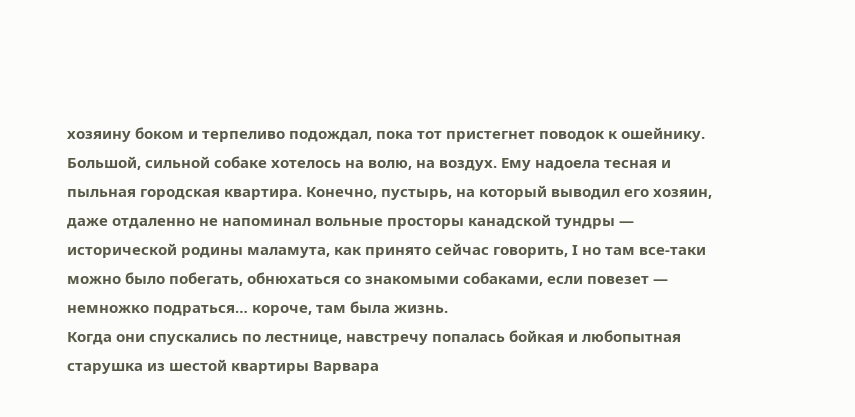хозяину боком и терпеливо подождал, пока тот пристегнет поводок к ошейнику. Большой, сильной собаке хотелось на волю, на воздух. Ему надоела тесная и пыльная городская квартира. Конечно, пустырь, на который выводил его хозяин, даже отдаленно не напоминал вольные просторы канадской тундры — исторической родины маламута, как принято сейчас говорить, I но там все-таки можно было побегать, обнюхаться со знакомыми собаками, если повезет — немножко подраться… короче, там была жизнь.
Когда они спускались по лестнице, навстречу попалась бойкая и любопытная старушка из шестой квартиры Варвара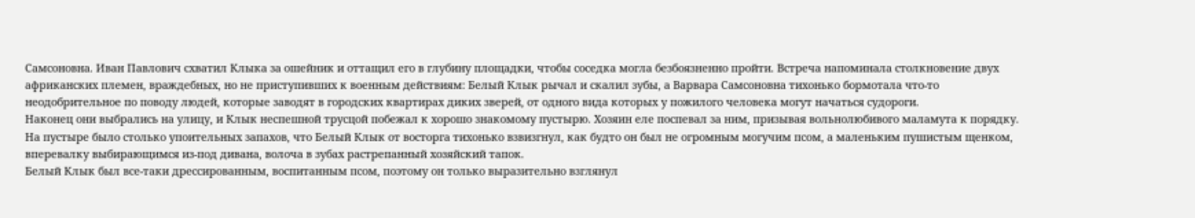Самсоновна. Иван Павлович схватил Клыка за ошейник и оттащил его в глубину площадки, чтобы соседка могла безбоязненно пройти. Встреча напоминала столкновение двух африканских племен, враждебных, но не приступивших к военным действиям: Белый Клык рычал и скалил зубы, а Варвара Самсоновна тихонько бормотала что-то неодобрительное по поводу людей, которые заводят в городских квартирах диких зверей, от одного вида которых у пожилого человека могут начаться судороги.
Наконец они выбрались на улицу, и Клык неспешной трусцой побежал к хорошо знакомому пустырю. Хозяин еле поспевал за ним, призывая вольнолюбивого маламута к порядку.
На пустыре было столько упоительных запахов, что Белый Клык от восторга тихонько взвизгнул, как будто он был не огромным могучим псом, а маленьким пушистым щенком, вперевалку выбирающимся из-под дивана, волоча в зубах растрепанный хозяйский тапок.
Белый Клык был все-таки дрессированным, воспитанным псом, поэтому он только выразительно взглянул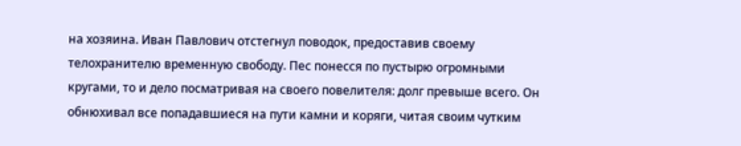на хозяина. Иван Павлович отстегнул поводок, предоставив своему телохранителю временную свободу. Пес понесся по пустырю огромными кругами, то и дело посматривая на своего повелителя: долг превыше всего. Он обнюхивал все попадавшиеся на пути камни и коряги, читая своим чутким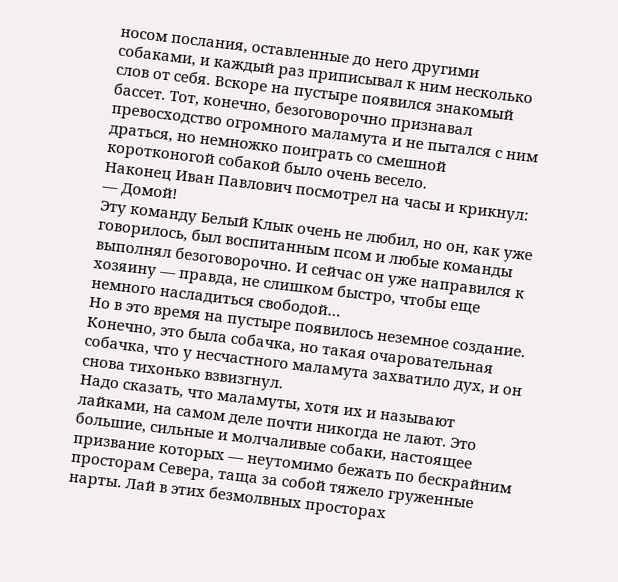носом послания, оставленные до него другими собаками, и каждый раз приписывал к ним несколько слов от себя. Вскоре на пустыре появился знакомый бассет. Тот, конечно, безоговорочно признавал превосходство огромного маламута и не пытался с ним драться, но немножко поиграть со смешной коротконогой собакой было очень весело.
Наконец Иван Павлович посмотрел на часы и крикнул:
— Домой!
Эту команду Белый Клык очень не любил, но он, как уже говорилось, был воспитанным псом и любые команды выполнял безоговорочно. И сейчас он уже направился к хозяину — правда, не слишком быстро, чтобы еще немного насладиться свободой…
Но в это время на пустыре появилось неземное создание.
Конечно, это была собачка, но такая очаровательная собачка, что у несчастного маламута захватило дух, и он снова тихонько взвизгнул.
Надо сказать, что маламуты, хотя их и называют лайками, на самом деле почти никогда не лают. Это большие, сильные и молчаливые собаки, настоящее призвание которых — неутомимо бежать по бескрайним просторам Севера, таща за собой тяжело груженные нарты. Лай в этих безмолвных просторах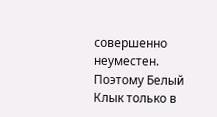совершенно неуместен.
Поэтому Белый Клык только в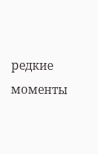редкие моменты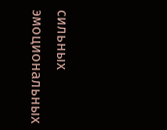сильных эмоциональных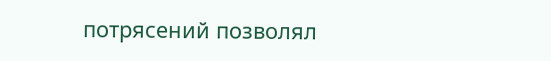потрясений позволял